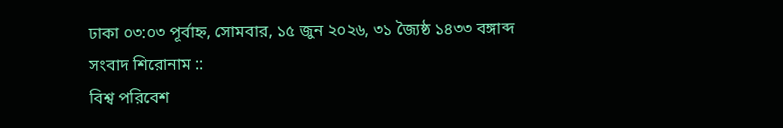ঢাকা ০৩:০৩ পূর্বাহ্ন, সোমবার, ১৫ জুন ২০২৬, ৩১ জ্যৈষ্ঠ ১৪৩৩ বঙ্গাব্দ
সংবাদ শিরোনাম ::
বিশ্ব পরিবেশ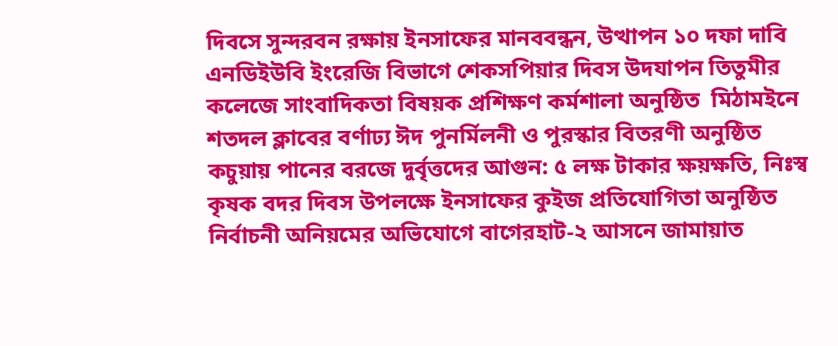দিবসে সুন্দরবন রক্ষায় ইনসাফের মানববন্ধন, উত্থাপন ১০ দফা দাবি এনডিইউবি ইংরেজি বিভাগে শেকসপিয়ার দিবস উদযাপন তিতুমীর কলেজে সাংবাদিকতা বিষয়ক প্রশিক্ষণ কর্মশালা অনুষ্ঠিত  মিঠামইনে শতদল ক্লাবের বর্ণাঢ্য ঈদ পুনর্মিলনী ও পুরস্কার বিতরণী অনুষ্ঠিত কচুয়ায় পানের বরজে দুর্বৃত্তদের আগুন: ৫ লক্ষ টাকার ক্ষয়ক্ষতি, নিঃস্ব কৃষক বদর দিবস উপলক্ষে ইনসাফের কুইজ প্রতিযোগিতা অনুষ্ঠিত নির্বাচনী অনিয়মের অভিযোগে বাগেরহাট-২ আসনে জামায়াত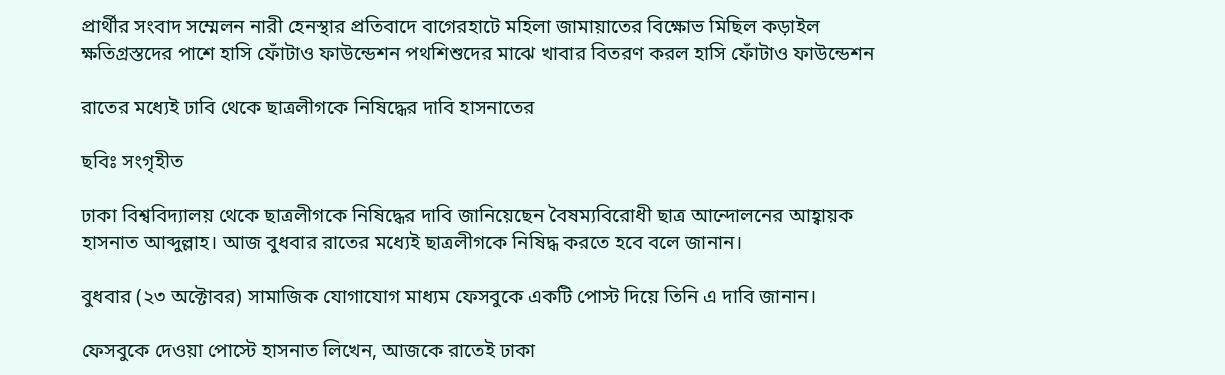প্রার্থীর সংবাদ সম্মেলন নারী হেনস্থার প্রতিবাদে বাগেরহাটে মহিলা জামায়াতের বিক্ষোভ মিছিল কড়াইল ক্ষতিগ্রস্তদের পাশে হাসি ফোঁটাও ফাউন্ডেশন পথশিশুদের মাঝে খাবার বিতরণ করল হাসি ফোঁটাও ফাউন্ডেশন

রাতের মধ্যেই ঢাবি থেকে ছাত্রলীগকে নিষিদ্ধের দাবি হাসনাতের

ছবিঃ সংগৃহীত

ঢাকা বিশ্ববিদ্যালয় থেকে ছাত্রলীগকে নিষিদ্ধের দাবি জানিয়েছেন বৈষম্যবিরোধী ছাত্র আন্দোলনের আহ্বায়ক হাসনাত আব্দুল্লাহ। আজ বুধবার রাতের মধ্যেই ছাত্রলীগকে নিষিদ্ধ করতে হবে বলে জানান।

বুধবার (২৩ অক্টোবর) সামাজিক যোগাযোগ মাধ্যম ফেসবুকে একটি পোস্ট দিয়ে তিনি এ দাবি জানান।

ফেসবুকে দেওয়া পোস্টে হাসনাত লিখেন, আজকে রাতেই ঢাকা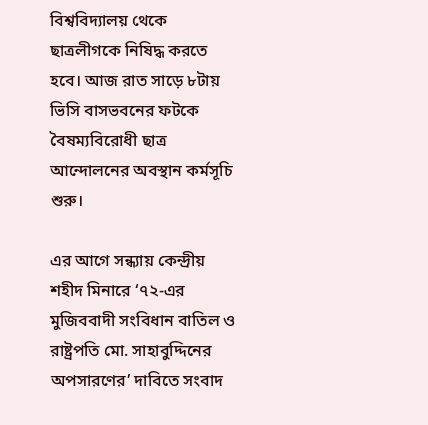বিশ্ববিদ্যালয় থেকে ছাত্রলীগকে নিষিদ্ধ করতে হবে। আজ রাত সাড়ে ৮টায় ভিসি বাসভবনের ফটকে বৈষম্যবিরোধী ছাত্র আন্দোলনের অবস্থান কর্মসূচি শুরু।

এর আগে সন্ধ্যায় কেন্দ্রীয় শহীদ মিনারে ‘৭২-এর মুজিববাদী সংবিধান বাতিল ও রাষ্ট্রপতি মো. সাহাবুদ্দিনের অপসারণের’ দাবিতে সংবাদ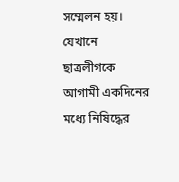সম্মেলন হয়। যেখানে ছাত্রলীগকে আগামী একদিনের মধ্যে নিষিদ্ধের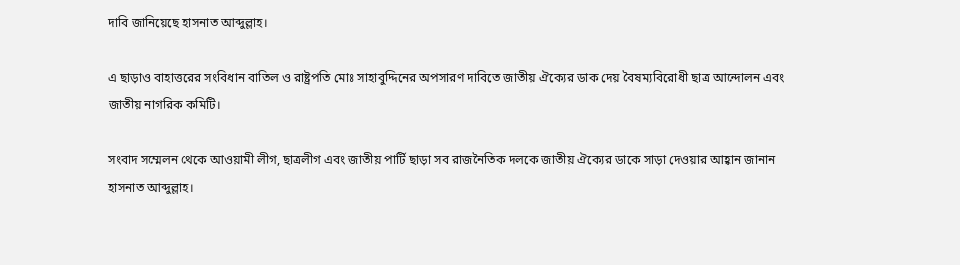দাবি জানিয়েছে হাসনাত আব্দুল্লাহ।

এ ছাড়াও বাহাত্তরের সংবিধান বাতিল ও রাষ্ট্রপতি মোঃ সাহাবুদ্দিনের অপসারণ দাবিতে জাতীয় ঐক্যের ডাক দেয় বৈষম্যবিরোধী ছাত্র আন্দোলন এবং জাতীয় নাগরিক কমিটি।

সংবাদ সম্মেলন থেকে আওয়ামী লীগ, ছাত্রলীগ এবং জাতীয় পার্টি ছাড়া সব রাজনৈতিক দলকে জাতীয় ঐক্যের ডাকে সাড়া দেওয়ার আহ্বান জানান হাসনাত আব্দুল্লাহ।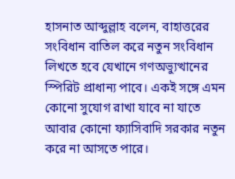হাসনাত আব্দুল্লাহ বলেন, বাহাত্তরের সংবিধান বাতিল করে নতুন সংবিধান লিখতে হবে যেখানে গণঅভ্যুত্থানের স্পিরিট প্রাধান্য পাবে। একই সঙ্গে এমন কোনো সুযোগ রাখা যাবে না যাতে আবার কোনো ফ্যাসিবাদি সরকার নতুন করে না আসতে পারে।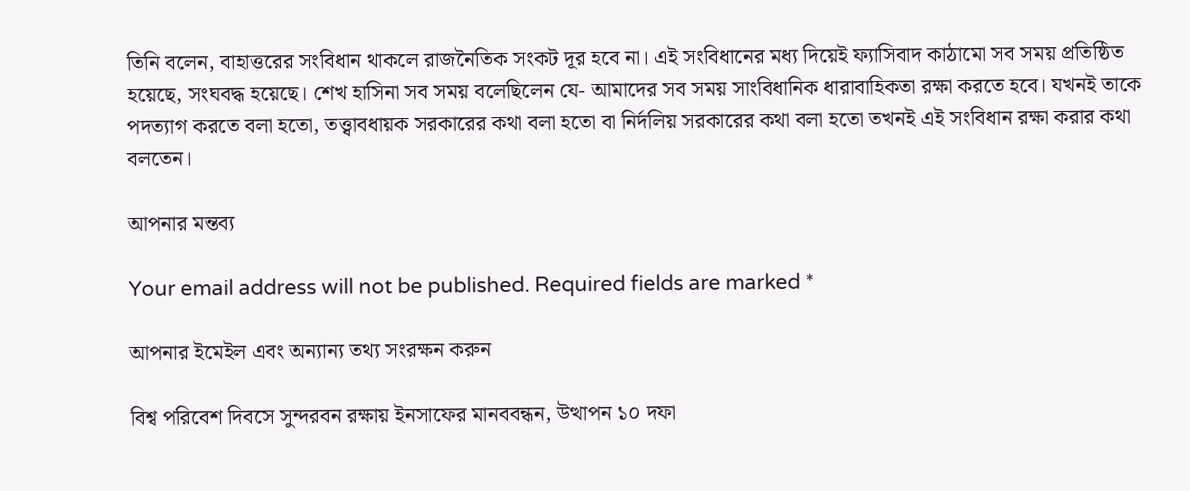তিনি বলেন, বাহাত্তরের সংবিধান থাকলে রাজনৈতিক সংকট দূর হবে না। এই সংবিধানের মধ্য দিয়েই ফ্যাসিবাদ কাঠামো সব সময় প্রতিষ্ঠিত হয়েছে, সংঘবদ্ধ হয়েছে। শেখ হাসিনা সব সময় বলেছিলেন যে- আমাদের সব সময় সাংবিধানিক ধারাবাহিকতা রক্ষা করতে হবে। যখনই তাকে পদত্যাগ করতে বলা হতো, তত্ত্বাবধায়ক সরকারের কথা বলা হতো বা নির্দলিয় সরকারের কথা বলা হতো তখনই এই সংবিধান রক্ষা করার কথা বলতেন।

আপনার মন্তব্য

Your email address will not be published. Required fields are marked *

আপনার ইমেইল এবং অন্যান্য তথ্য সংরক্ষন করুন

বিশ্ব পরিবেশ দিবসে সুন্দরবন রক্ষায় ইনসাফের মানববন্ধন, উত্থাপন ১০ দফা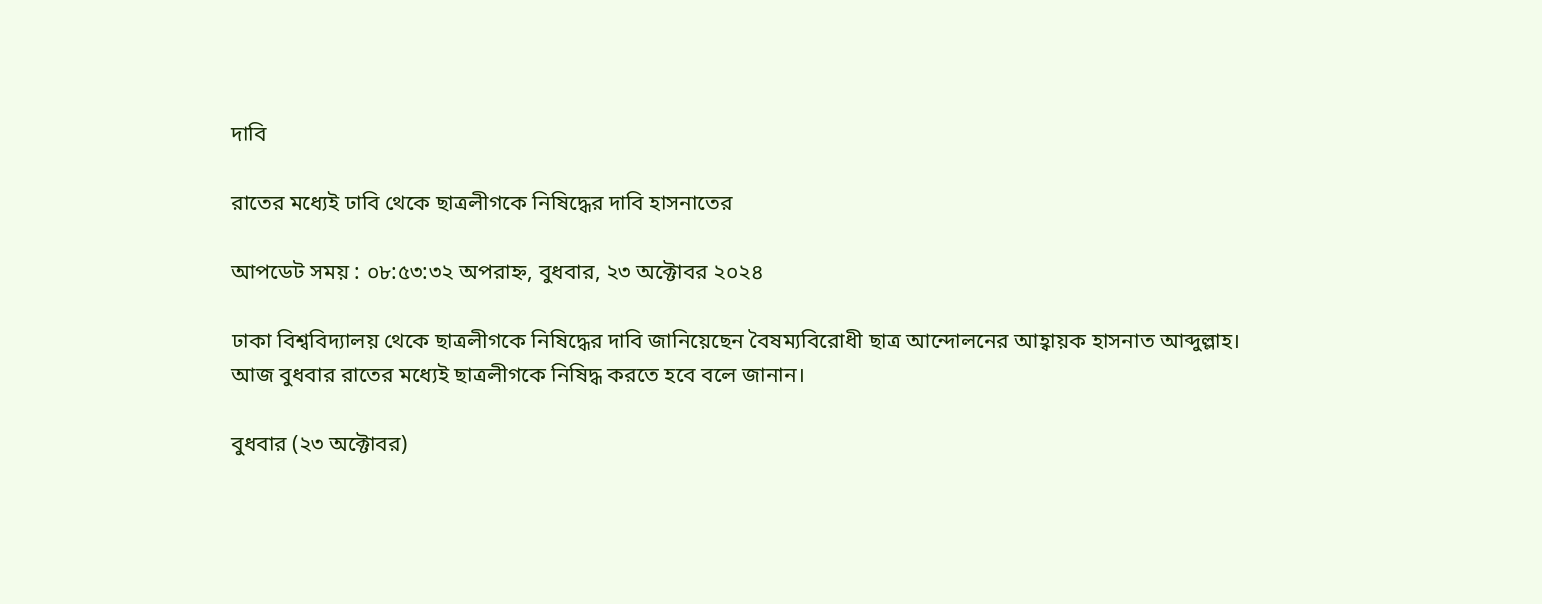দাবি

রাতের মধ্যেই ঢাবি থেকে ছাত্রলীগকে নিষিদ্ধের দাবি হাসনাতের

আপডেট সময় : ০৮:৫৩:৩২ অপরাহ্ন, বুধবার, ২৩ অক্টোবর ২০২৪

ঢাকা বিশ্ববিদ্যালয় থেকে ছাত্রলীগকে নিষিদ্ধের দাবি জানিয়েছেন বৈষম্যবিরোধী ছাত্র আন্দোলনের আহ্বায়ক হাসনাত আব্দুল্লাহ। আজ বুধবার রাতের মধ্যেই ছাত্রলীগকে নিষিদ্ধ করতে হবে বলে জানান।

বুধবার (২৩ অক্টোবর)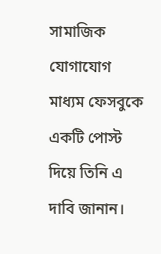সামাজিক যোগাযোগ মাধ্যম ফেসবুকে একটি পোস্ট দিয়ে তিনি এ দাবি জানান।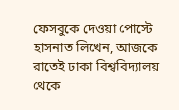ফেসবুকে দেওয়া পোস্টে হাসনাত লিখেন, আজকে রাতেই ঢাকা বিশ্ববিদ্যালয় থেকে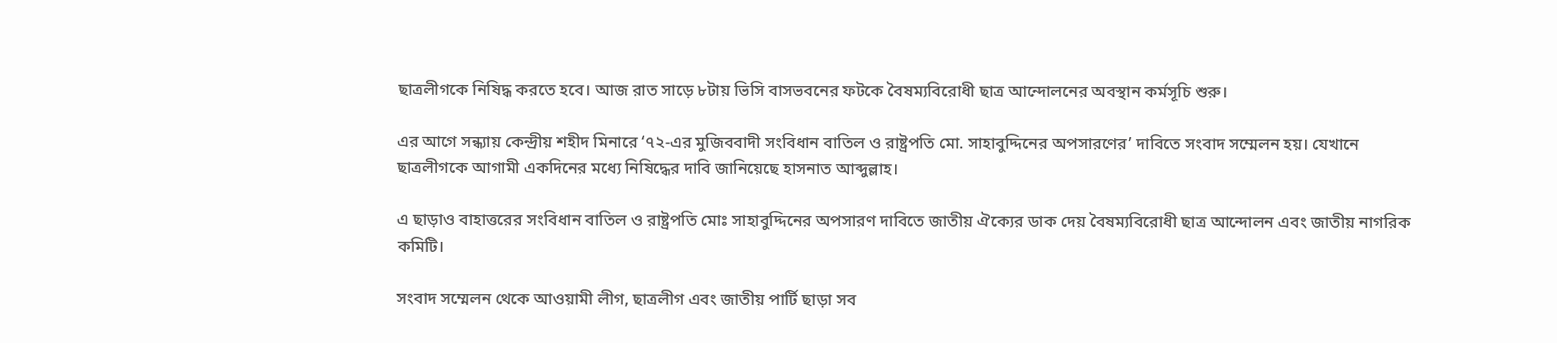ছাত্রলীগকে নিষিদ্ধ করতে হবে। আজ রাত সাড়ে ৮টায় ভিসি বাসভবনের ফটকে বৈষম্যবিরোধী ছাত্র আন্দোলনের অবস্থান কর্মসূচি শুরু।

এর আগে সন্ধ্যায় কেন্দ্রীয় শহীদ মিনারে ‘৭২-এর মুজিববাদী সংবিধান বাতিল ও রাষ্ট্রপতি মো. সাহাবুদ্দিনের অপসারণের’ দাবিতে সংবাদ সম্মেলন হয়। যেখানে ছাত্রলীগকে আগামী একদিনের মধ্যে নিষিদ্ধের দাবি জানিয়েছে হাসনাত আব্দুল্লাহ।

এ ছাড়াও বাহাত্তরের সংবিধান বাতিল ও রাষ্ট্রপতি মোঃ সাহাবুদ্দিনের অপসারণ দাবিতে জাতীয় ঐক্যের ডাক দেয় বৈষম্যবিরোধী ছাত্র আন্দোলন এবং জাতীয় নাগরিক কমিটি।

সংবাদ সম্মেলন থেকে আওয়ামী লীগ, ছাত্রলীগ এবং জাতীয় পার্টি ছাড়া সব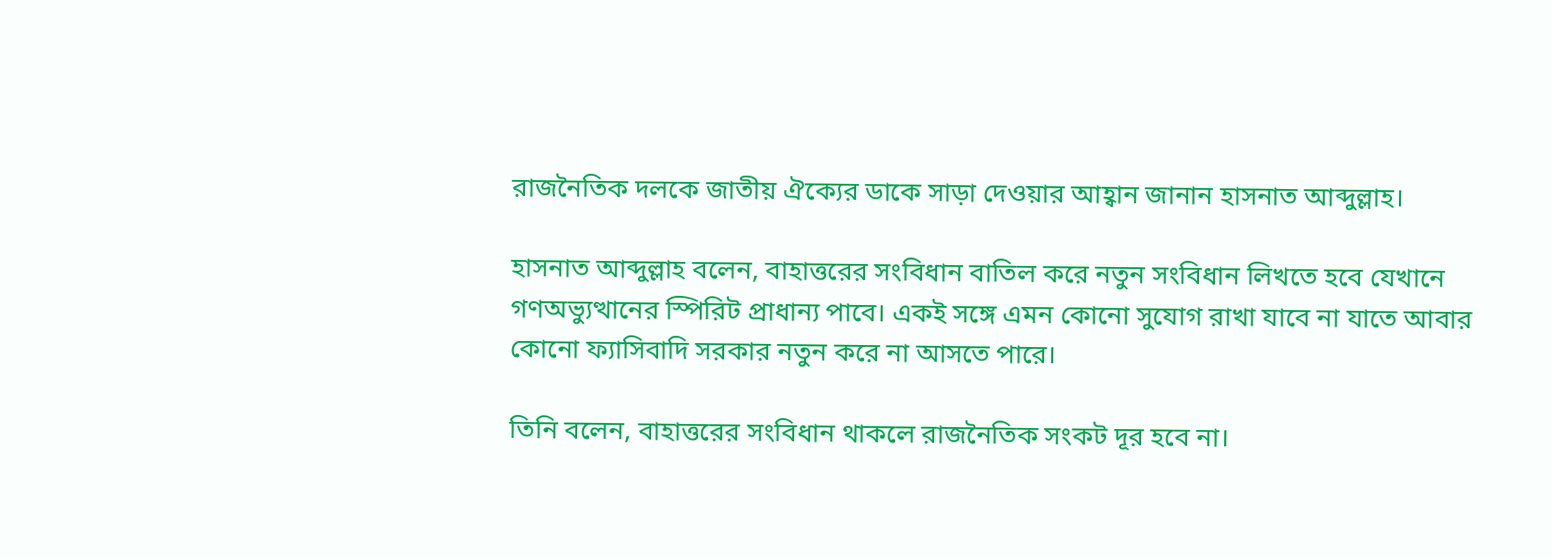রাজনৈতিক দলকে জাতীয় ঐক্যের ডাকে সাড়া দেওয়ার আহ্বান জানান হাসনাত আব্দুল্লাহ।

হাসনাত আব্দুল্লাহ বলেন, বাহাত্তরের সংবিধান বাতিল করে নতুন সংবিধান লিখতে হবে যেখানে গণঅভ্যুত্থানের স্পিরিট প্রাধান্য পাবে। একই সঙ্গে এমন কোনো সুযোগ রাখা যাবে না যাতে আবার কোনো ফ্যাসিবাদি সরকার নতুন করে না আসতে পারে।

তিনি বলেন, বাহাত্তরের সংবিধান থাকলে রাজনৈতিক সংকট দূর হবে না।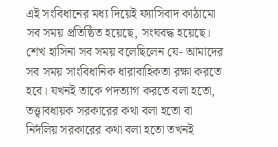এই সংবিধানের মধ্য দিয়েই ফ্যাসিবাদ কাঠামো সব সময় প্রতিষ্ঠিত হয়েছে, সংঘবদ্ধ হয়েছে। শেখ হাসিনা সব সময় বলেছিলেন যে- আমাদের সব সময় সাংবিধানিক ধারাবাহিকতা রক্ষা করতে হবে। যখনই তাকে পদত্যাগ করতে বলা হতো, তত্ত্বাবধায়ক সরকারের কথা বলা হতো বা নির্দলিয় সরকারের কথা বলা হতো তখনই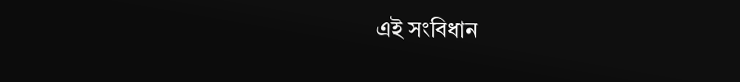এই সংবিধান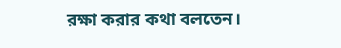রক্ষা করার কথা বলতেন।